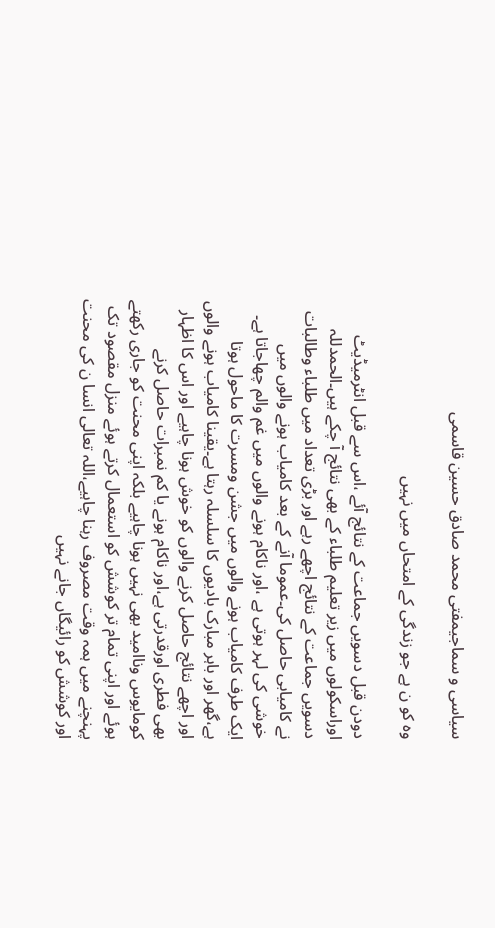سیاسی و سماجیمفتی محمد صادق حسین قاسمی

وہ کو ن ہے جو زندگی کے امتحاں میں نہیں

دودن قبل دسویں جماعت کے نتائج آئے ،اس سے قبل انٹرمیڈیٹ اوراسکولوں میں زیر تعلیم طلباء کے بھی نتائج آ چکے ہیں۔الحمدللہ دسویں جماعت کے نتائج اچھے رہے اور بڑی تعداد میں طلباء وطالبات نے کامیابی حاصل کی۔عموما آنے کے بعد کامیاب ہونے والوں میں خوشی کی لہر ہوتی ہے ،اور ناکام ہونے والوں میں غم والم چھاجاتا ہے۔
ایک طرف کامیاب ہونے والوں میں جشن ومسرت کا ماحول ہوتا ہے،گھر اور باہر مبارک بادیوں کا سلسلہ رہتا ہے۔یقینا کامیاب ہونے والوں اور اچھے نتائج حاصل کرنے والوں کو خوش ہونا چاہیے اور اس کا اظہار بھی فطری اورقدرتی ہے،اور ناکام ہونے یا کم نمبرات حاصل کرنے کومایوس وناامید بھی نہیں ہونا چاہیے بلکہ اپنی محنت کو جاری رکھتے ہوئے اور اپنی تمام تر کوشش کو استعمال کرتے ہوئے منزل مقصود تک پہنچنے میں ہمہ وقت مصروف رہنا چاہیے،اللہ تعالی انسا ن کی محنت اور کوشش کو رائیگاں جانے نہیں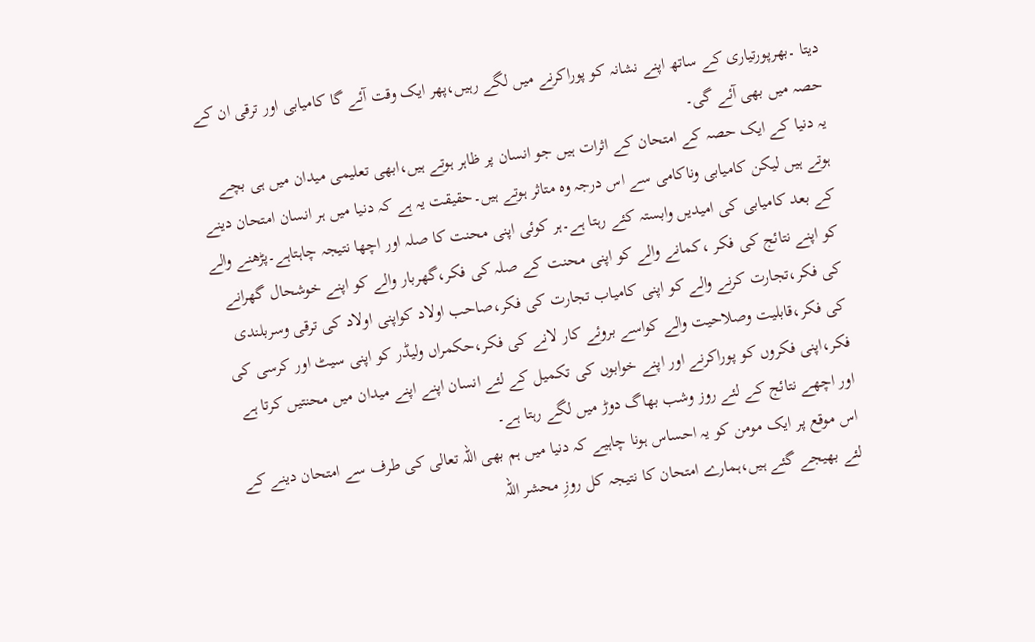دیتا ۔بھرپورتیاری کے ساتھ اپنے نشانہ کو پوراکرنے میں لگے رہیں،پھر ایک وقت آئے گا کامیابی اور ترقی ان کے حصہ میں بھی آئے گی۔
یہ دنیا کے ایک حصہ کے امتحان کے اثرات ہیں جو انسان پر ظاہر ہوتے ہیں،ابھی تعلیمی میدان میں ہی بچے ہوتے ہیں لیکن کامیابی وناکامی سے اس درجہ وہ متاثر ہوتے ہیں۔حقیقت یہ ہے کہ دنیا میں ہر انسان امتحان دینے کے بعد کامیابی کی امیدیں وابستہ کئے رہتا ہے۔ہر کوئی اپنی محنت کا صلہ اور اچھا نتیجہ چاہتاہے۔پڑھنے والے کو اپنے نتائج کی فکر ،کمانے والے کو اپنی محنت کے صلہ کی فکر،گھربار والے کو اپنے خوشحال گھرانے کی فکر،تجارت کرنے والے کو اپنی کامیاب تجارت کی فکر،صاحب اولاد کواپنی اولاد کی ترقی وسربلندی کی فکر،قابلیت وصلاحیت والے کواسے بروئے کار لانے کی فکر،حکمراں ولیڈر کو اپنی سیٹ اور کرسی کی فکر،اپنی فکروں کو پوراکرنے اور اپنے خوابوں کی تکمیل کے لئے انسان اپنے اپنے میدان میں محنتیں کرتا ہے اور اچھے نتائج کے لئے روز وشب بھاگ دوڑ میں لگے رہتا ہے۔
اس موقع پر ایک مومن کو یہ احساس ہونا چاہیے کہ دنیا میں ہم بھی اللہ تعالی کی طرف سے امتحان دینے کے لئے بھیجے گئے ہیں،ہمارے امتحان کا نتیجہ کل روزِ محشر اللہ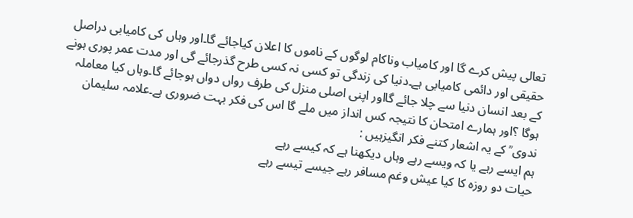تعالی پیش کرے گا اور کامیاب وناکام لوگوں کے ناموں کا اعلان کیاجائے گا۔اور وہاں کی کامیابی دراصل حقیقی اور دائمی کامیابی ہے۔دنیا کی زندگی تو کسی نہ کسی طرح گذرجائے گی اور مدت عمر پوری ہونے کے بعد انسان دنیا سے چلا جائے گااور اپنی اصلی منزل کی طرف رواں دواں ہوجائے گا۔وہاں کیا معاملہ ہوگا ؟اور ہمارے امتحان کا نتیجہ کس انداز میں ملے گا اس کی فکر بہت ضروری ہے۔علامہ سلیمان ندوی ؒ کے یہ اشعار کتنے فکر انگیزہیں :
ہم ایسے رہے یا کہ ویسے رہے وہاں دیکھنا ہے کہ کیسے رہے
حیات دو روزہ کا کیا عیش وغم مسافر رہے جیسے تیسے رہے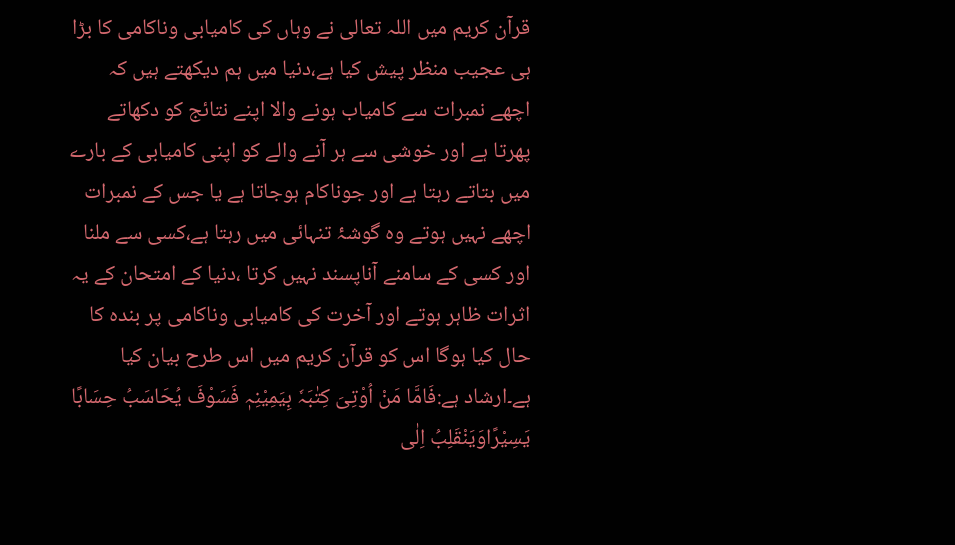قرآن کریم میں اللہ تعالی نے وہاں کی کامیابی وناکامی کا بڑا ہی عجیب منظر پیش کیا ہے،دنیا میں ہم دیکھتے ہیں کہ اچھے نمبرات سے کامیاب ہونے والا اپنے نتائج کو دکھاتے پھرتا ہے اور خوشی سے ہر آنے والے کو اپنی کامیابی کے بارے میں بتاتے رہتا ہے اور جوناکام ہوجاتا ہے یا جس کے نمبرات اچھے نہیں ہوتے وہ گوشۂ تنہائی میں رہتا ہے،کسی سے ملنا اور کسی کے سامنے آناپسند نہیں کرتا ،دنیا کے امتحان کے یہ اثرات ظاہر ہوتے اور آخرت کی کامیابی وناکامی پر بندہ کا حال کیا ہوگا اس کو قرآن کریم میں اس طرح بیان کیا ہے۔ارشاد ہے:فَامَّا مَنْ اُوْتِیَ کِتٰبَہٗ بِیَمِیْنِہٖ فَسَوْفَ یُحَاسَبُ حِسَابًا یَسِیْرًاوَیَنْقَلِبُ اِلٰی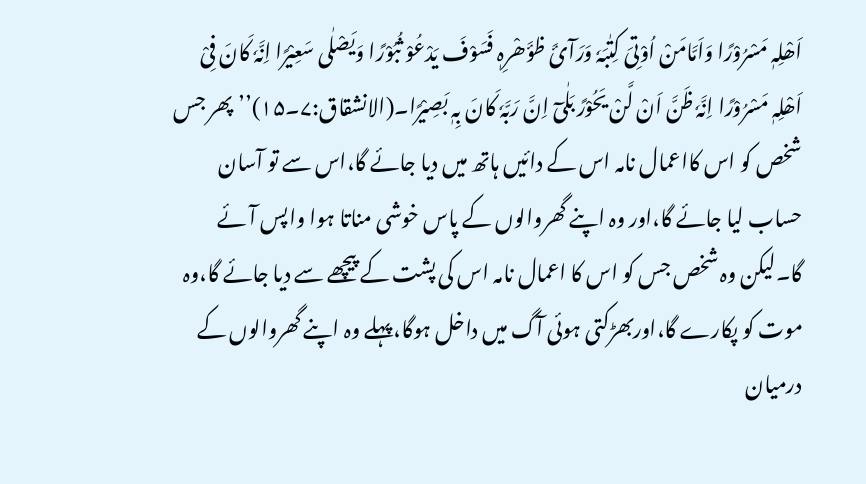اَھْلِہٖ مَسْرُوْرًا وَاَمَّامَنْ اُوْتِیَ کِتٰبَہٗ وَرَآئَ ظؤَھْرِہٖ فَسَوْفَ یَدْعُوْ ثُبُوْرًا وَیَصْلٰی سَعِیْرًا اِنَّہٗ کَانَ فِیْ اَھْلِہٖ مَسْرُوْرًا اِنَّہٗ ظَنَّ اَنْ لَّنْ یَحُوْرً بَلٰیٓ اِنَّ رَبَّہٗ کَانَ بِہٖ بَصِیْرًا۔(الانشقاق:۷۔۱۵)’’پھر جس شخص کو اس کااعمال نامہ اس کے دائیں ہاتھ میں دیا جائے گا،اس سے تو آسان حساب لیا جائے گا،اور وہ اپنے گھروالوں کے پاس خوشی مناتا ہوا واپس آئے گا۔لیکن وہ شخص جس کو اس کا اعمال نامہ اس کی پشت کے پیچھے سے دیا جائے گا،وہ موت کو پکارے گا،اوربھڑکتی ہوئی آگ میں داخل ہوگا،پہلے وہ اپنے گھروالوں کے درمیان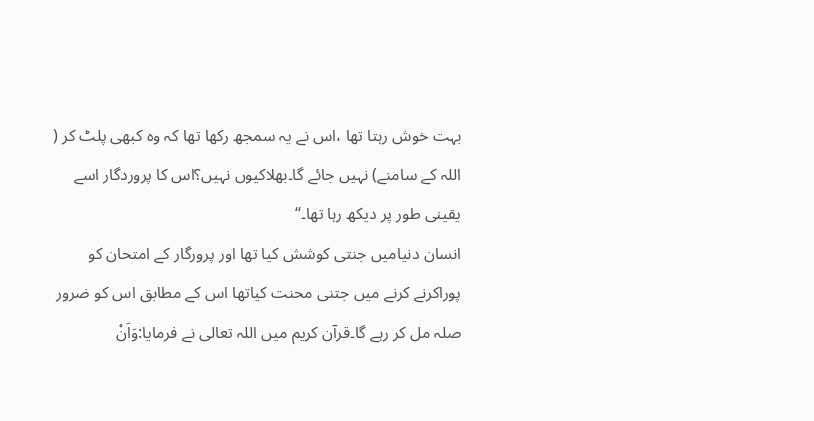بہت خوش رہتا تھا ،اس نے یہ سمجھ رکھا تھا کہ وہ کبھی پلٹ کر ( اللہ کے سامنے) نہیں جائے گا۔بھلاکیوں نہیں؟اس کا پروردگار اسے یقینی طور پر دیکھ رہا تھا۔‘‘
انسان دنیامیں جنتی کوشش کیا تھا اور پرورگار کے امتحان کو پوراکرنے کرنے میں جتنی محنت کیاتھا اس کے مطابق اس کو ضرور صلہ مل کر رہے گا۔قرآن کریم میں اللہ تعالی نے فرمایا:وَاَنْ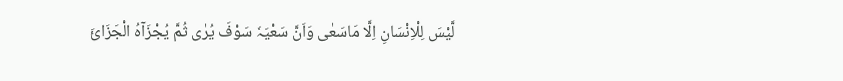لَّیْسَ لِلْاِنْسَانِ اِلَّا مَاسَعٰی وَاَنَّ سَعْیَہٗ سَوْفَ یُرٰی ثُمَّ یُجْزَآہُ الْجَزَائَ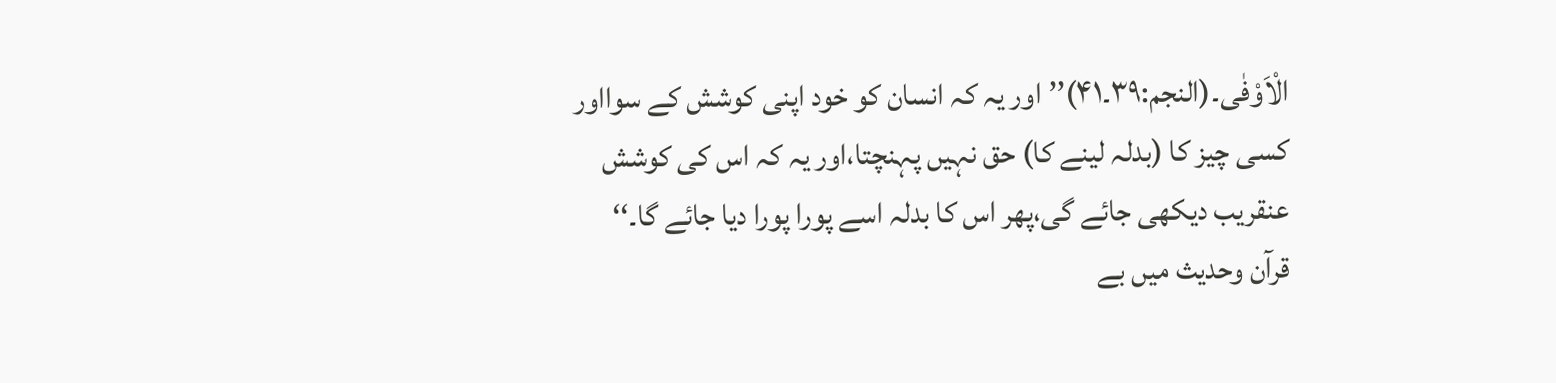الْاَوْفٰی۔(النجم:۳۹۔۴۱)’’اور یہ کہ انسان کو خود اپنی کوشش کے سوااور کسی چیز کا (بدلہ لینے کا) حق نہیں پہنچتا،اور یہ کہ اس کی کوشش عنقریب دیکھی جائے گی،پھر اس کا بدلہ اسے پورا پورا دیا جائے گا۔‘‘
قرآن وحدیث میں بے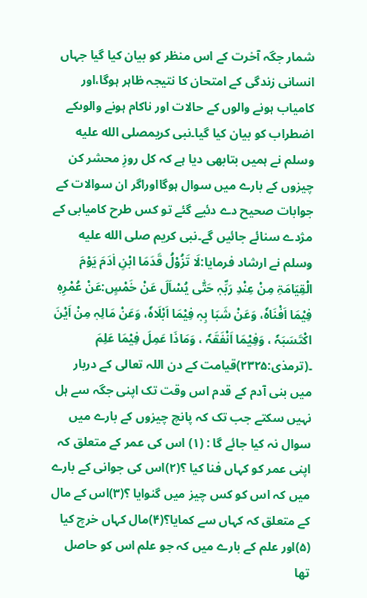شمار جگہ آخرت کے اس منظر کو بیان کیا گیا جہاں انسانی زندگی کے امتحان کا نتیجہ ظاہر ہوگا،اور کامیاب ہونے والوں کے حالات اور ناکام ہونے والوںکے اضطراب کو بیان کیا گیا۔نبی کریمصلى الله عليه وسلم نے ہمیں بتابھی دیا ہے کہ کل روزِ محشر کن چیزوں کے بارے میں سوال ہوگااوراگر ان سوالات کے جوابات صحیح دے دئیے گئے تو کس طرح کامیابی کے مژدے سنائے جائیں گے۔نبی کریم صلى الله عليه وسلم نے ارشاد فرمایا:لَا تَزُوْلُ قَدَمَا ابْنِ اٰدَمَ یَوْمَ الْقِیَامَۃِ مِنْ عِنْدِ رَبِّہٖ حَتّٰی یُسْاَلَ عَنْ خَمْسٍ:عَنْ عُمْرِہٖ فِیْمَا اَفْنَاہٗ، وَعَنْ شَبَا بِہٖ فِیْمَا اَبْلَاہٗ، وَعَنْ مَالِہٖ مِنْ اَیْنَ اکْتَسَبَہٗ ، وَفِیْمَا اَنْفَقَہٗ ، وَمَاذَا عَمِلَ فِیْمَا عَلِمَ ۔(ترمذی:۲۳۲۵)قیامت کے دن اللہ تعالی کے دربار میں بنی آدم کے قدم اس وقت تک اپنی جگہ سے ہل نہیں سکتے جب تک کہ پانچ چیزوں کے بارے میں سوال نہ کیا جائے گا : (۱) اس کی عمر کے متعلق کہ اپنی عمر کو کہاں فنا کیا ؟(۲)اس کی جوانی کے بارے میں کہ اس کو کس چیز میں گنوایا ؟(۳)اس کے مال کے متعلق کہ کہاں سے کمایا؟(۴)مال کہاں خرچ کیا (۵)اور علم کے بارے میں کہ جو علم اس کو حاصل تھا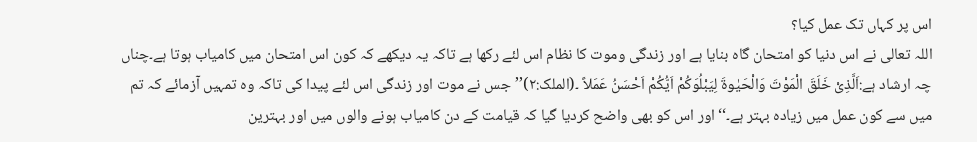اس پر کہاں تک عمل کیا؟
اللہ تعالی نے اس دنیا کو امتحان گاہ بنایا ہے اور زندگی وموت کا نظام اس لئے رکھا ہے تاکہ یہ دیکھے کہ کون اس امتحان میں کامیاب ہوتا ہے۔چناں چہ ارشاد ہے:اَلَّذِیْ خَلَقَ الْمَوْتَ وَالْحَیٰوۃَ لِیَبْلُوَکُمْ اَیُّکُمْ اَحْسَنُ عَمَلاً ۔(الملک:۲)’’جس نے موت اور زندگی اس لئے پیدا کی تاکہ وہ تمہیں آزمائے کہ تم میں سے کون عمل میں زیادہ بہتر ہے۔‘‘اور اس کو بھی واضح کردیا گیا کہ قیامت کے دن کامیاب ہونے والوں میں اور بہترین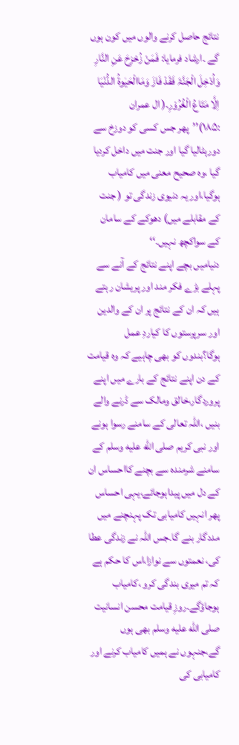نتائج حاصل کرنے والوں میں کون ہوں گے ۔ارشاد فرمایا: فَمَنْ زُحْزِحَ عَنِ النَّارِ وَاُدْخِلَ الْجَنَّۃَ فَقَدْ فَازَ وَمَاالْحَیٰوۃُ الدُّنْیَا اِلَّا مَتَاعُ الْغُرُوْرِ۔( ال عمران :۱۸۵)’’پھر جس کسی کو دوزخ سے دورہٹالیا گیا اور جنت میں داخل کردیا گیا ،وہ صحیح معنی میں کامیاب ہوگیا،اور یہ دنیوی زندگی تو ( جنت کے مقابلے میں) دھوکے کے سامان کے سواکچھ نہیں۔‘‘
دنیامیں بچے اپنے نتائج کے آنے سے پہلے بڑے فکر مند اور پریشان رہتے ہیں کہ ان کے نتائج پر ان کے والدین اور سرپرستوں کا کیاردِ عمل ہوگا؟بندوں کو بھی چاہیے کہ وہ قیامت کے دن اپنے نتائج کے بارے میں اپنے پروردگار،خالق ومالک سے ڈرنے والے بنیں ،اللہ تعالی کے سامنے رسوا ہونے اور نبی کریم صلى الله عليه وسلم کے سامنے شرمندہ سے بچنے کااحساس ان کے دل میں پیداہوجائے،یہی احساس پھر انہیں کامیابی تک پہنچنے میں مددگار بنے گا۔جس اللہ نے زندگی عطا کی، نعمتوں سے نوازا،اس کا حکم ہے کہ تم میری بندگی کرو ،کامیاب ہوجاؤگے۔روزِ قیامت محسن انسانیت صلى الله عليه وسلم بھی ہوں گے،جنہوں نے ہمیں کامیاب کرنے اور کامیابی کی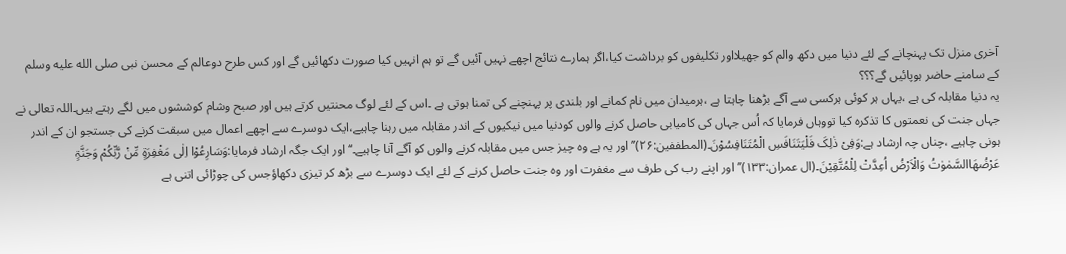آخری منزل تک پہنچانے کے لئے دنیا میں دکھ والم کو جھیلااور تکلیفوں کو برداشت کیا،اگر ہمارے نتائج اچھے نہیں آئیں گے تو ہم انہیں کیا صورت دکھائیں گے اور کس طرح دوعالم کے محسن نبی صلى الله عليه وسلم کے سامنے حاضر ہوپائیں گے؟؟؟
یہ دنیا مقابلہ کی ہے ،یہاں ہر کوئی ہرکسی سے آگے بڑھنا چاہتا ہے ،ہرمیدان میں نام کمانے اور بلندی پر پہنچنے کی تمنا ہوتی ہے ۔اس کے لئے لوگ محنتیں کرتے ہیں اور صبح وشام کوششوں میں لگے رہتے ہیں۔اللہ تعالی نے جہاں جنت کی نعمتوں کا تذکرہ کیا تووہاں فرمایا کہ اُس جہاں کی کامیابی حاصل کرنے والوں کودنیا میں نیکیوں کے اندر مقابلہ میں رہنا چاہیے،ایک دوسرے سے اچھے اعمال میں سبقت کرنے کی جستجو ان کے اندر ہونی چاہیے ،چناں چہ ارشاد ہے:وَفِیْ ذٰلِکَ فَلْیَتَنَافَسِ الْمُتَنَافِسُوْنَ۔(المطففین:۲۶)’’اور یہ ہے وہ چیز جس میں مقابلہ کرنے والوں کو آگے آنا چاہیے۔‘‘اور ایک جگہ ارشاد فرمایا:وَسَارِعُوْا اِلٰی مَغْفِرَۃٍ مِّنْ رَّبِّکُمْ وَجَنَّۃٍ عَرْضُھَاالسَّمٰوٰتُ وَالْاَرْضُ اُعِدَّتْ لِلْمُتَّقِیْنَ۔(ال عمران:۱۳۳)’’اور اپنے رب کی طرف سے مغفرت اور وہ جنت حاصل کرنے کے لئے ایک دوسرے سے بڑھ کر تیزی دکھاؤجس کی چوڑائی اتنی ہے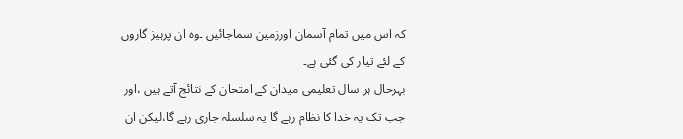کہ اس میں تمام آسمان اورزمین سماجائیں ۔وہ ان پرہیز گاروں کے لئے تیار کی گئی ہے۔
بہرحال ہر سال تعلیمی میدان کے امتحان کے نتائج آتے ہیں ،اور جب تک یہ خدا کا نظام رہے گا یہ سلسلہ جاری رہے گا،لیکن ان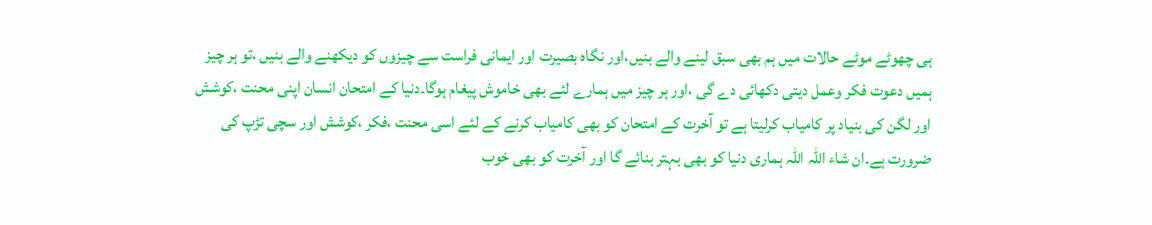ہی چھوٹے موٹے حالات میں ہم بھی سبق لینے والے بنیں،اور نگاہ بصیرت اور ایمانی فراست سے چیزوں کو دیکھنے والے بنیں ،تو ہر چیز ہمیں دعوت فکر وعمل دیتی دکھائی دے گی ،اور ہر چیز میں ہمارے لئے بھی خاموش پیغام ہوگا۔دنیا کے امتحان انسان اپنی محنت ،کوشش اور لگن کی بنیاد پر کامیاب کرلیتا ہے تو آخرت کے امتحان کو بھی کامیاب کرنے کے لئے اسی محنت ،فکر ،کوشش اور سچی تڑپ کی ضرورت ہے۔ان شاء اللہ اللہ ہماری دنیا کو بھی بہتر بنائے گا اور آخرت کو بھی خوب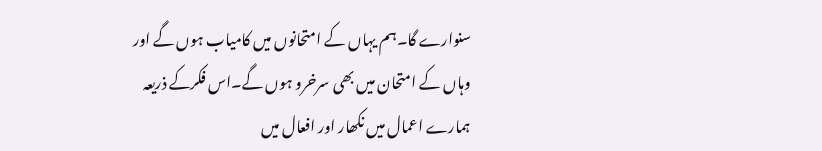سنوارے گا۔ہم یہاں کے امتحانوں میں کامیاب ہوں گے اور وہاں کے امتحان میں بھی سرخرو ہوں گے۔اس فکرکے ذریعہ ہمارے اعمال میں نکھار اور افعال میں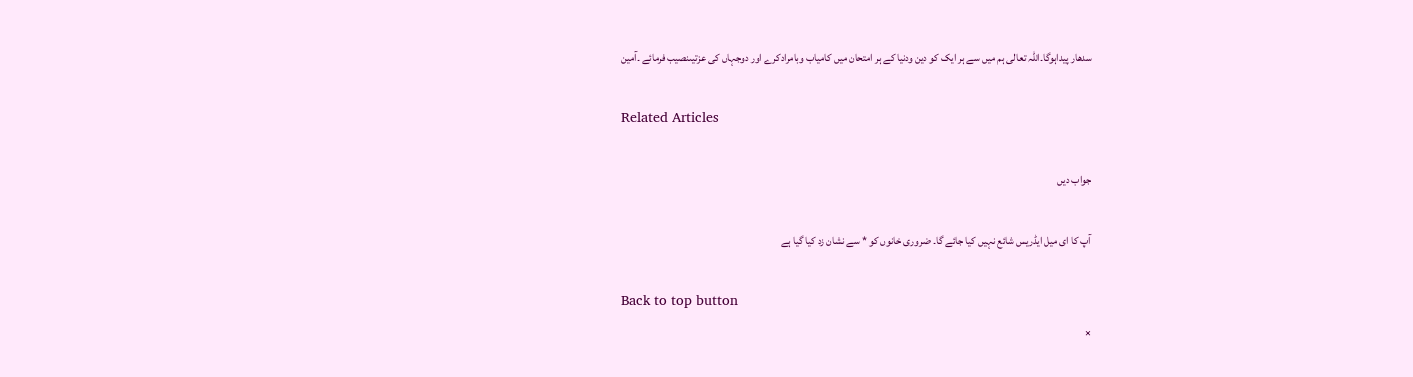سدھار پیداہوگا۔اللہ تعالی ہم میں سے ہر ایک کو دین ودنیا کے ہر امتحان میں کامیاب وبامرادکرے اور دوجہاں کی عزتیںنصیب فرمائے ۔آمین

Related Articles

جواب دیں

آپ کا ای میل ایڈریس شائع نہیں کیا جائے گا۔ ضروری خانوں کو * سے نشان زد کیا گیا ہے

Back to top button
×